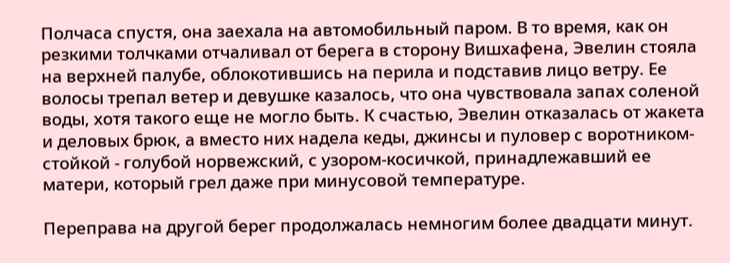Полчаса спустя, она заехала на автомобильный паром. В то время, как он резкими толчками отчаливал от берега в сторону Вишхафена, Эвелин стояла на верхней палубе, облокотившись на перила и подставив лицо ветру. Ее волосы трепал ветер и девушке казалось, что она чувствовала запах соленой воды, хотя такого еще не могло быть. К счастью, Эвелин отказалась от жакета и деловых брюк, а вместо них надела кеды, джинсы и пуловер с воротником-стойкой - голубой норвежский, с узором-косичкой, принадлежавший ее матери, который грел даже при минусовой температуре.

Переправа на другой берег продолжалась немногим более двадцати минут.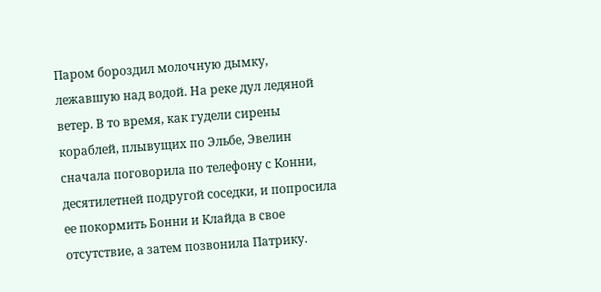Паром бороздил молочную дымку, лежавшую над водой. На реке дул ледяной ветер. В то время, как гудели сирены кораблей, плывущих по Эльбе, Эвелин сначала поговорила по телефону с Конни, десятилетней подругой соседки, и попросила ее покормить Бонни и Клайда в свое отсутствие, а затем позвонила Патрику.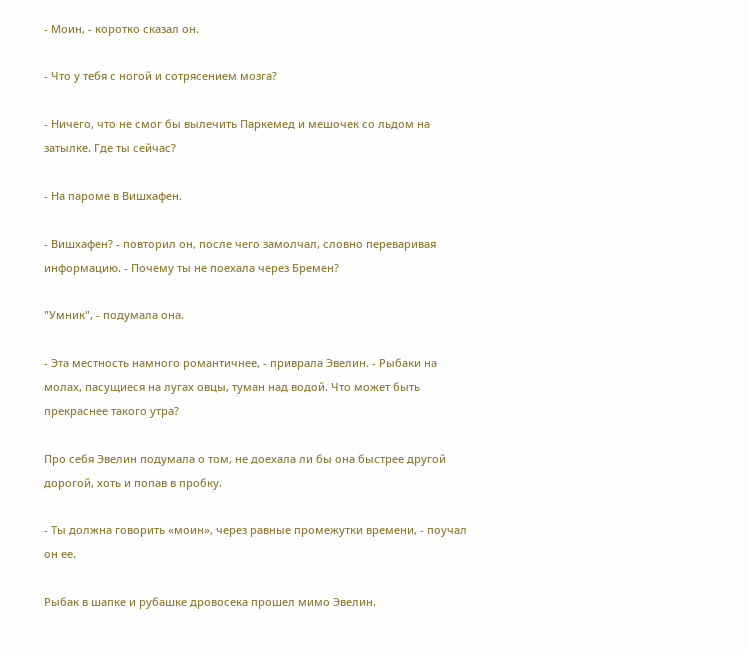- Моин, - коротко сказал он.

- Что у тебя с ногой и сотрясением мозга?

- Ничего, что не смог бы вылечить Паркемед и мешочек со льдом на затылке. Где ты сейчас?

- На пароме в Вишхафен.

- Вишхафен? - повторил он, после чего замолчал, словно переваривая информацию. - Почему ты не поехала через Бремен?

"Умник", - подумала она.

- Эта местность намного романтичнее, - приврала Эвелин. - Рыбаки на молах, пасущиеся на лугах овцы, туман над водой. Что может быть прекраснее такого утра?

Про себя Эвелин подумала о том, не доехала ли бы она быстрее другой дорогой, хоть и попав в пробку.

- Ты должна говорить «моин», через равные промежутки времени, - поучал он ее.

Рыбак в шапке и рубашке дровосека прошел мимо Эвелин.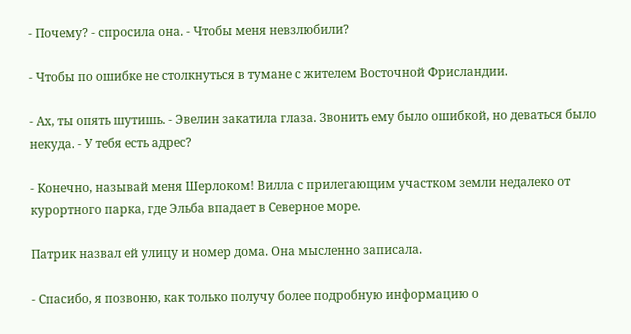- Почему? - спросила она. - Чтобы меня невзлюбили?

- Чтобы по ошибке не столкнуться в тумане с жителем Восточной Фрисландии.

- Ах, ты опять шутишь. - Эвелин закатила глаза. Звонить ему было ошибкой, но деваться было некуда. - У тебя есть адрес?

- Конечно, называй меня Шерлоком! Вилла с прилегающим участком земли недалеко от курортного парка, где Эльба впадает в Северное море.

Патрик назвал ей улицу и номер дома. Она мысленно записала.

- Спасибо, я позвоню, как только получу более подробную информацию о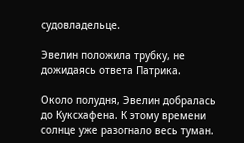судовладельце.

Эвелин положила трубку, не дожидаясь ответа Патрика.

Около полудня, Эвелин добралась до Куксхафена. К этому времени солнце уже разогнало весь туман.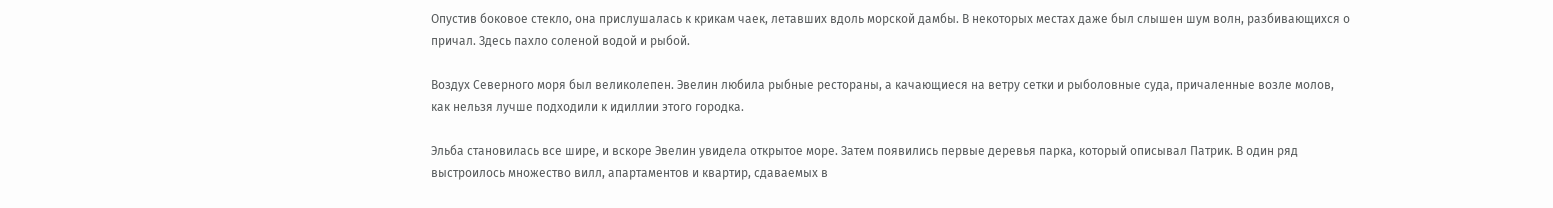Опустив боковое стекло, она прислушалась к крикам чаек, летавших вдоль морской дамбы. В некоторых местах даже был слышен шум волн, разбивающихся о причал. Здесь пахло соленой водой и рыбой.

Воздух Северного моря был великолепен. Эвелин любила рыбные рестораны, а качающиеся на ветру сетки и рыболовные суда, причаленные возле молов, как нельзя лучше подходили к идиллии этого городка.

Эльба становилась все шире, и вскоре Эвелин увидела открытое море. Затем появились первые деревья парка, который описывал Патрик. В один ряд выстроилось множество вилл, апартаментов и квартир, сдаваемых в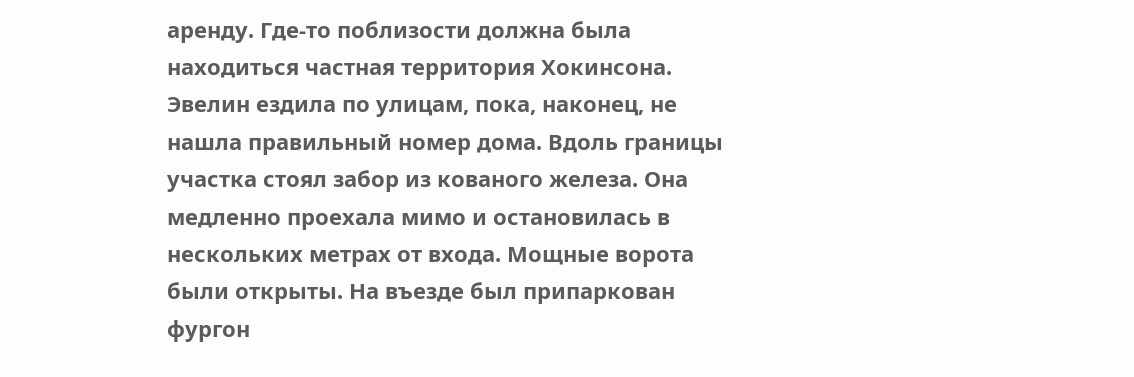аренду. Где-то поблизости должна была находиться частная территория Хокинсона. Эвелин ездила по улицам, пока, наконец, не нашла правильный номер дома. Вдоль границы участка стоял забор из кованого железа. Она медленно проехала мимо и остановилась в нескольких метрах от входа. Мощные ворота были открыты. На въезде был припаркован фургон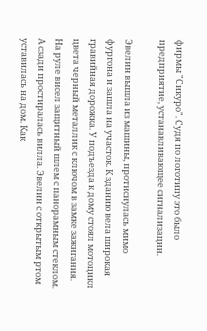фирмы "Сикуро". Судя по логотипу это было предприятие, устанавливающее сигнализации.

Эвелин вышла из машины, протиснулась мимо фургона и зашла на участок. К зданию вела широкая гравийная дорожка. У подъезда к дому стоял мотоцикл цвета черный металлик с ключом в замке зажигания. На руле висел защитный шлем с панорамным стеклом. А сзади простиралась вилла. Эвелин с открытым ртом уставилась на дом. Как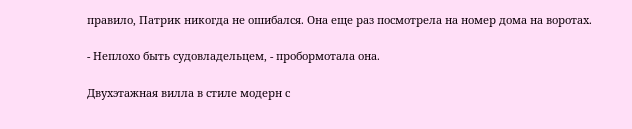правило, Патрик никогда не ошибался. Она еще раз посмотрела на номер дома на воротах.

- Неплохо быть судовладельцем, - пробормотала она.

Двухэтажная вилла в стиле модерн с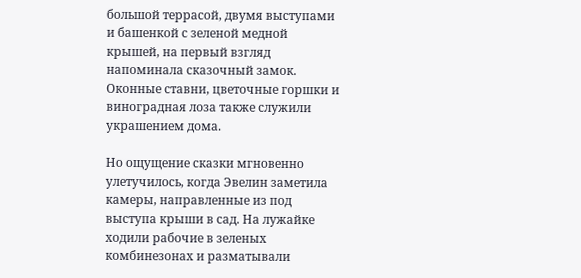большой террасой, двумя выступами и башенкой с зеленой медной крышей, на первый взгляд напоминала сказочный замок. Оконные ставни, цветочные горшки и виноградная лоза также служили украшением дома.

Но ощущение сказки мгновенно улетучилось, когда Эвелин заметила камеры, направленные из под выступа крыши в сад. На лужайке ходили рабочие в зеленых комбинезонах и разматывали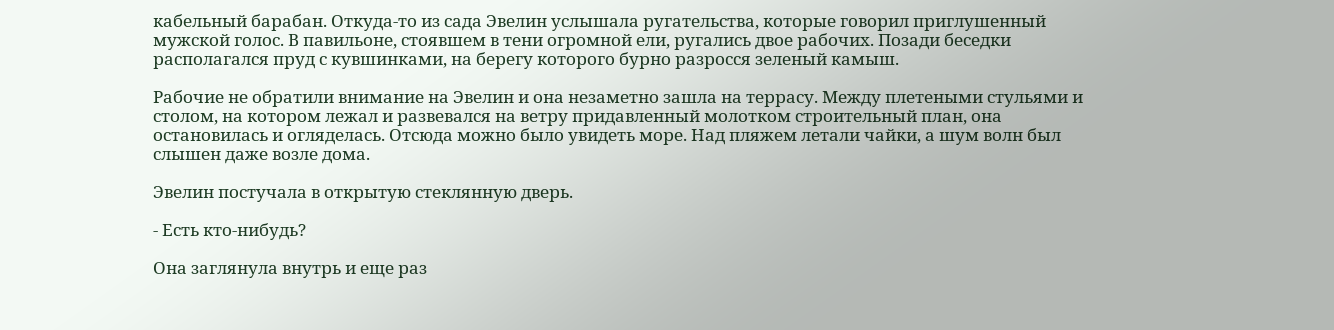кабельный барабан. Откуда-то из сада Эвелин услышала ругательства, которые говорил приглушенный мужской голос. В павильоне, стоявшем в тени огромной ели, ругались двое рабочих. Позади беседки располагался пруд с кувшинками, на берегу которого бурно разросся зеленый камыш.

Рабочие не обратили внимание на Эвелин и она незаметно зашла на террасу. Между плетеными стульями и столом, на котором лежал и развевался на ветру придавленный молотком строительный план, она остановилась и огляделась. Отсюда можно было увидеть море. Над пляжем летали чайки, а шум волн был слышен даже возле дома.

Эвелин постучала в открытую стеклянную дверь.

- Есть кто-нибудь?

Она заглянула внутрь и еще раз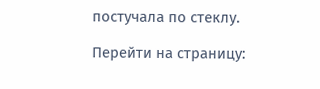постучала по стеклу.

Перейти на страницу: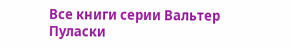Все книги серии Вальтер Пуласки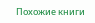Похожие книги